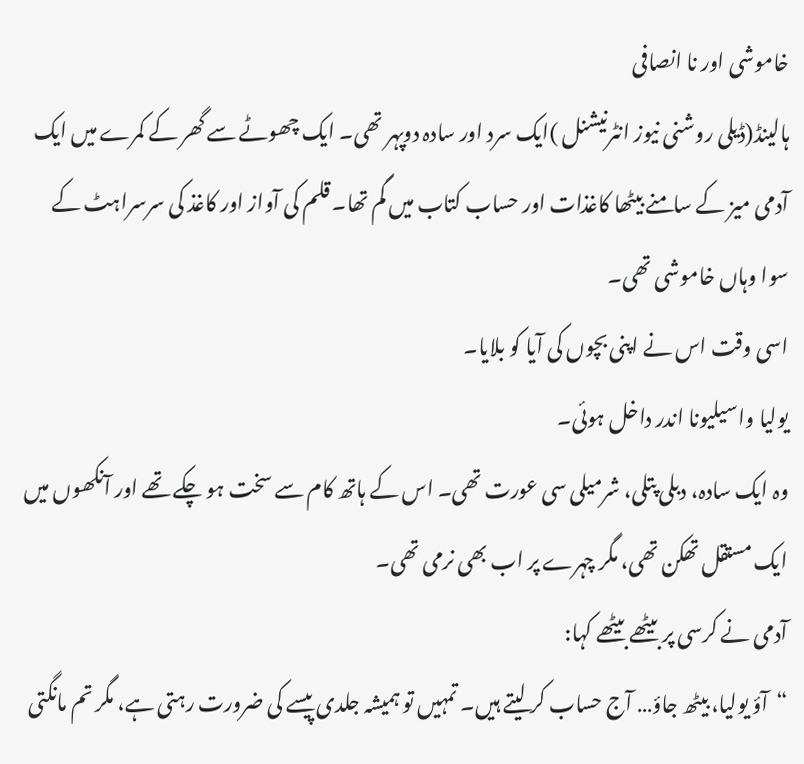خاموشی اور نا انصافی
ہالینڈ(ڈیلی روشنی نیوز انٹرنیشنل )ایک سرد اور سادہ دوپہر تھی۔ ایک چھوٹے سے گھر کے کمرے میں ایک آدمی میز کے سامنے بیٹھا کاغذات اور حساب کتاب میں گم تھا۔ قلم کی آواز اور کاغذ کی سرسراہٹ کے سوا وہاں خاموشی تھی۔
اسی وقت اس نے اپنی بچوں کی آیا کو بلایا۔
یولیا واسیلیونا اندر داخل ہوئی۔
وہ ایک سادہ، دبلی پتلی، شرمیلی سی عورت تھی۔ اس کے ہاتھ کام سے سخت ہو چکے تھے اور آنکھوں میں ایک مستقل تھکن تھی، مگر چہرے پر اب بھی نرمی تھی۔
آدمی نے کرسی پر بیٹھے بیٹھے کہا:
“آؤ یولیا، بیٹھ جاؤ… آج حساب کر لیتے ہیں۔ تمہیں تو ہمیشہ جلدی پیسے کی ضرورت رہتی ہے، مگر تم مانگتی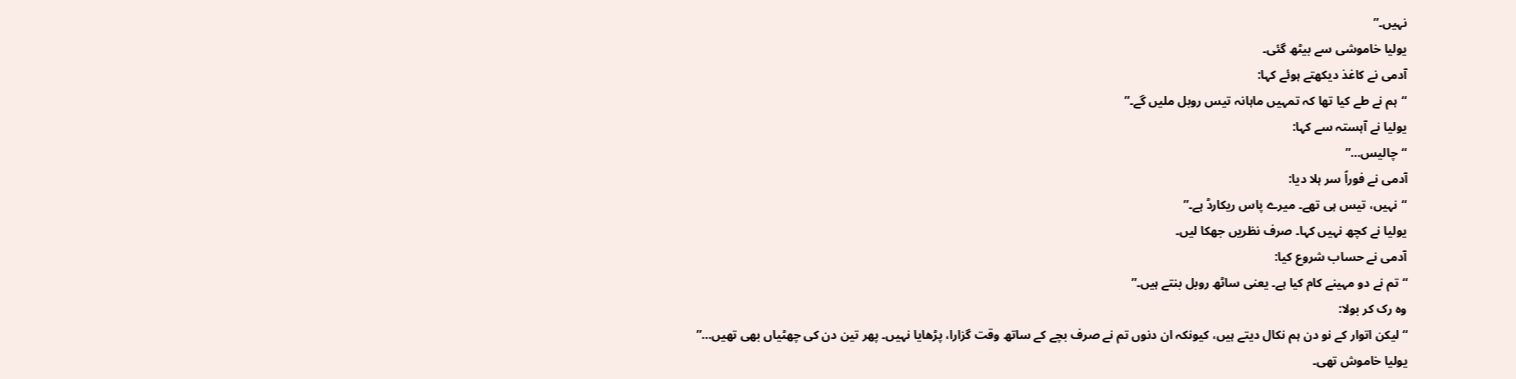نہیں۔”
یولیا خاموشی سے بیٹھ گئی۔
آدمی نے کاغذ دیکھتے ہوئے کہا:
“ہم نے طے کیا تھا کہ تمہیں ماہانہ تیس روبل ملیں گے۔”
یولیا نے آہستہ سے کہا:
“چالیس…”
آدمی نے فوراً سر ہلا دیا:
“نہیں، تیس ہی تھے۔ میرے پاس ریکارڈ ہے۔”
یولیا نے کچھ نہیں کہا۔ صرف نظریں جھکا لیں۔
آدمی نے حساب شروع کیا:
“تم نے دو مہینے کام کیا ہے۔ یعنی ساٹھ روبل بنتے ہیں۔”
وہ رک کر بولا:
“لیکن اتوار کے نو دن ہم نکال دیتے ہیں، کیونکہ ان دنوں تم نے صرف بچے کے ساتھ وقت گزارا، پڑھایا نہیں۔ پھر تین دن کی چھٹیاں بھی تھیں…”
یولیا خاموش تھی۔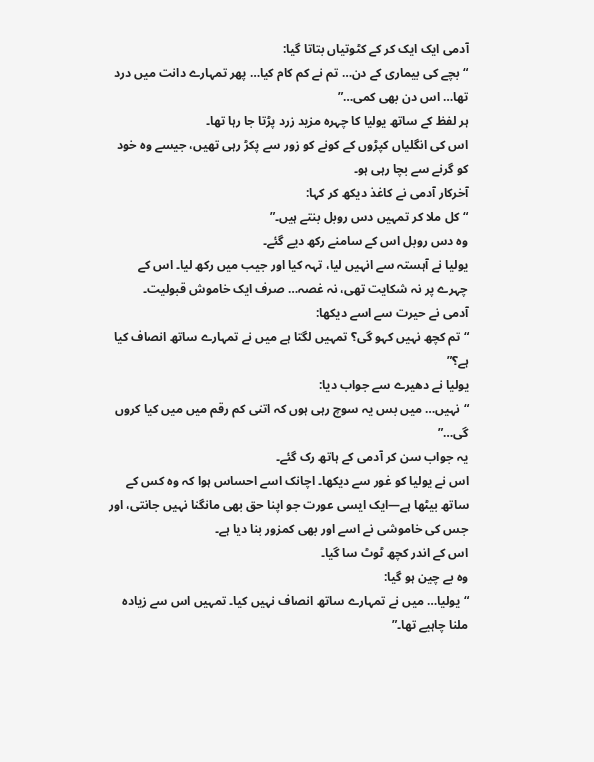آدمی ایک ایک کر کے کٹوتیاں بتاتا گیا:
“بچے کی بیماری کے دن… تم نے کم کام کیا… پھر تمہارے دانت میں درد تھا… اس دن بھی کمی…”
ہر لفظ کے ساتھ یولیا کا چہرہ مزید زرد پڑتا جا رہا تھا۔
اس کی انگلیاں کپڑوں کے کونے کو زور سے پکڑ رہی تھیں، جیسے وہ خود کو گرنے سے بچا رہی ہو۔
آخرکار آدمی نے کاغذ دیکھ کر کہا:
“کل ملا کر تمہیں دس روبل بنتے ہیں۔”
وہ دس روبل اس کے سامنے رکھ دیے گئے۔
یولیا نے آہستہ سے انہیں لیا، تہہ کیا اور جیب میں رکھ لیا۔ اس کے چہرے پر نہ شکایت تھی، نہ غصہ… صرف ایک خاموش قبولیت۔
آدمی نے حیرت سے اسے دیکھا:
“تم کچھ نہیں کہو گی؟ تمہیں لگتا ہے میں نے تمہارے ساتھ انصاف کیا ہے؟”
یولیا نے دھیرے سے جواب دیا:
“نہیں… میں بس یہ سوچ رہی ہوں کہ اتنی کم رقم میں میں کیا کروں گی…”
یہ جواب سن کر آدمی کے ہاتھ رک گئے۔
اس نے یولیا کو غور سے دیکھا۔ اچانک اسے احساس ہوا کہ وہ کس کے ساتھ بیٹھا ہے—ایک ایسی عورت جو اپنا حق بھی مانگنا نہیں جانتی، اور جس کی خاموشی نے اسے اور بھی کمزور بنا دیا ہے۔
اس کے اندر کچھ ٹوٹ سا گیا۔
وہ بے چین ہو گیا:
“یولیا… میں نے تمہارے ساتھ انصاف نہیں کیا۔ تمہیں اس سے زیادہ ملنا چاہیے تھا۔”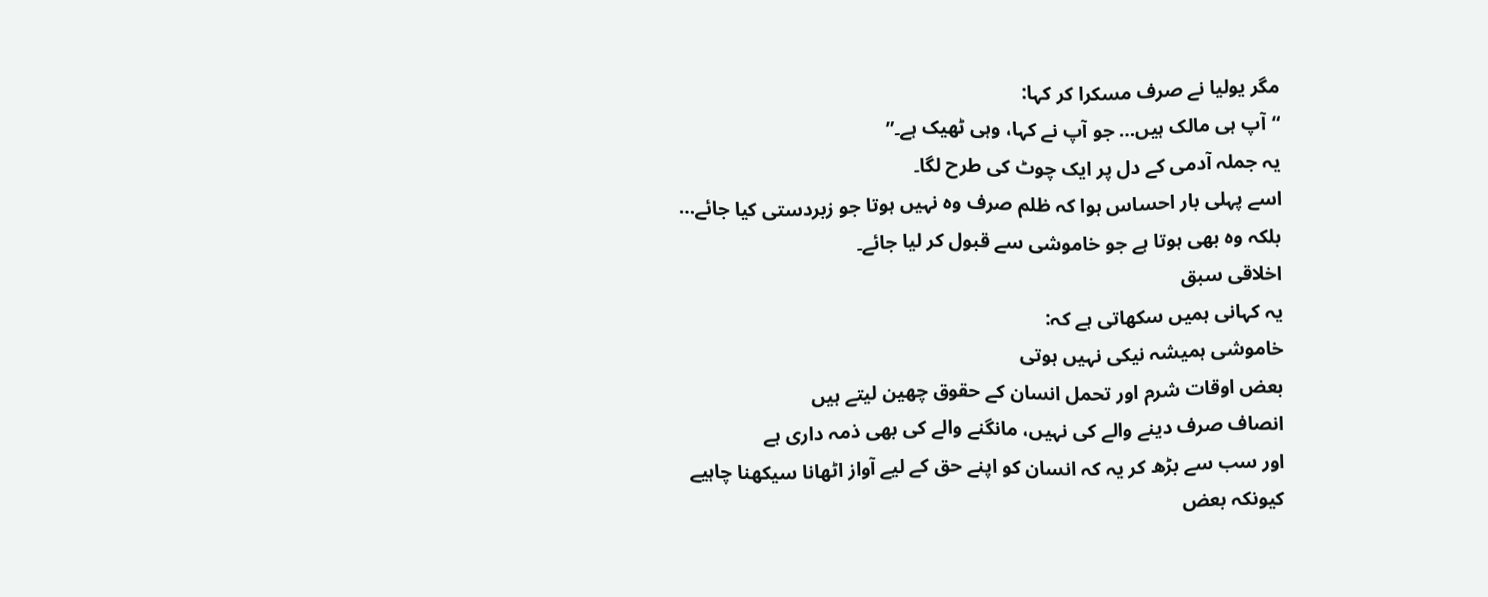مگر یولیا نے صرف مسکرا کر کہا:
“آپ ہی مالک ہیں… جو آپ نے کہا، وہی ٹھیک ہے۔”
یہ جملہ آدمی کے دل پر ایک چوٹ کی طرح لگا۔
اسے پہلی بار احساس ہوا کہ ظلم صرف وہ نہیں ہوتا جو زبردستی کیا جائے… بلکہ وہ بھی ہوتا ہے جو خاموشی سے قبول کر لیا جائے۔
اخلاقی سبق
یہ کہانی ہمیں سکھاتی ہے کہ:
خاموشی ہمیشہ نیکی نہیں ہوتی
بعض اوقات شرم اور تحمل انسان کے حقوق چھین لیتے ہیں
انصاف صرف دینے والے کی نہیں، مانگنے والے کی بھی ذمہ داری ہے
اور سب سے بڑھ کر یہ کہ انسان کو اپنے حق کے لیے آواز اٹھانا سیکھنا چاہیے
کیونکہ بعض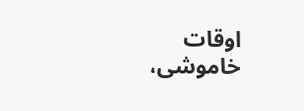اوقات
خاموشی،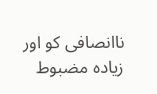ناانصافی کو اور زیادہ مضبوط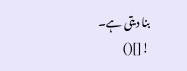بنا دیتی ہے۔
![]()